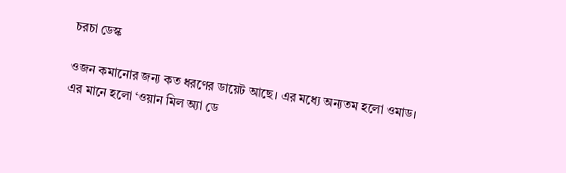চরচা ডেস্ক

ওজন কমানোর জন্য কত ধরণের ডায়েট আছে। এর মধ্যে অন্যতম হলো ওমাড। এর মানে হলো ‘ওয়ান মিল অ্যা ডে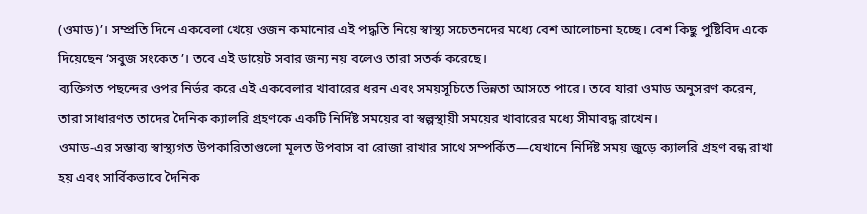(ওমাড)’। সম্প্রতি দিনে একবেলা খেয়ে ওজন কমানোর এই পদ্ধতি নিয়ে স্বাস্থ্য সচেতনদের মধ্যে বেশ আলোচনা হচ্ছে। বেশ কিছু পুষ্টিবিদ একে দিয়েছেন ‘সবুজ সংকেত’। তবে এই ডায়েট সবার জন্য নয় বলেও তারা সতর্ক করেছে।
ব্যক্তিগত পছন্দের ওপর নির্ভর করে এই একবেলার খাবারের ধরন এবং সময়সূচিতে ভিন্নতা আসতে পারে। তবে যারা ওমাড অনুসরণ করেন, তারা সাধারণত তাদের দৈনিক ক্যালরি গ্রহণকে একটি নির্দিষ্ট সময়ের বা স্বল্পস্থায়ী সময়ের খাবারের মধ্যে সীমাবদ্ধ রাখেন।
ওমাড-এর সম্ভাব্য স্বাস্থ্যগত উপকারিতাগুলো মূলত উপবাস বা রোজা রাখার সাথে সম্পর্কিত—যেখানে নির্দিষ্ট সময় জুড়ে ক্যালরি গ্রহণ বন্ধ রাখা হয় এবং সার্বিকভাবে দৈনিক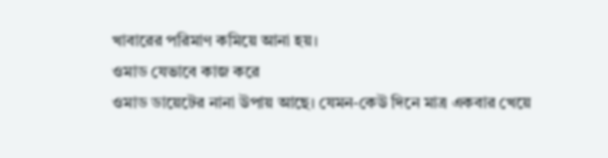খাবারের পরিমাণ কমিয়ে আনা হয়।
ওমাড যেভাবে কাজ করে
ওমাড ডায়েটের নানা উপায় আছে। যেমন-কেউ দিনে মাত্র একবার খেয়ে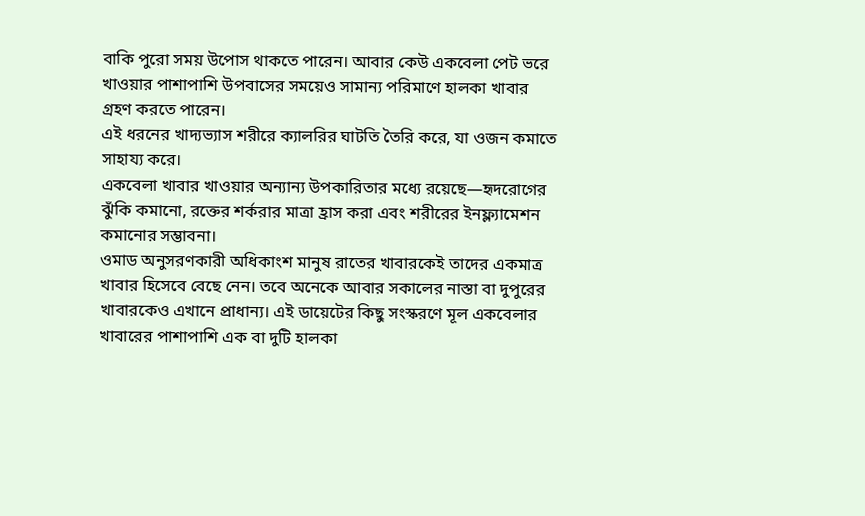বাকি পুরো সময় উপোস থাকতে পারেন। আবার কেউ একবেলা পেট ভরে খাওয়ার পাশাপাশি উপবাসের সময়েও সামান্য পরিমাণে হালকা খাবার গ্রহণ করতে পারেন।
এই ধরনের খাদ্যভ্যাস শরীরে ক্যালরির ঘাটতি তৈরি করে, যা ওজন কমাতে সাহায্য করে।
একবেলা খাবার খাওয়ার অন্যান্য উপকারিতার মধ্যে রয়েছে—হৃদরোগের ঝুঁকি কমানো, রক্তের শর্করার মাত্রা হ্রাস করা এবং শরীরের ইনফ্ল্যামেশন কমানোর সম্ভাবনা।
ওমাড অনুসরণকারী অধিকাংশ মানুষ রাতের খাবারকেই তাদের একমাত্র খাবার হিসেবে বেছে নেন। তবে অনেকে আবার সকালের নাস্তা বা দুপুরের খাবারকেও এখানে প্রাধান্য। এই ডায়েটের কিছু সংস্করণে মূল একবেলার খাবারের পাশাপাশি এক বা দুটি হালকা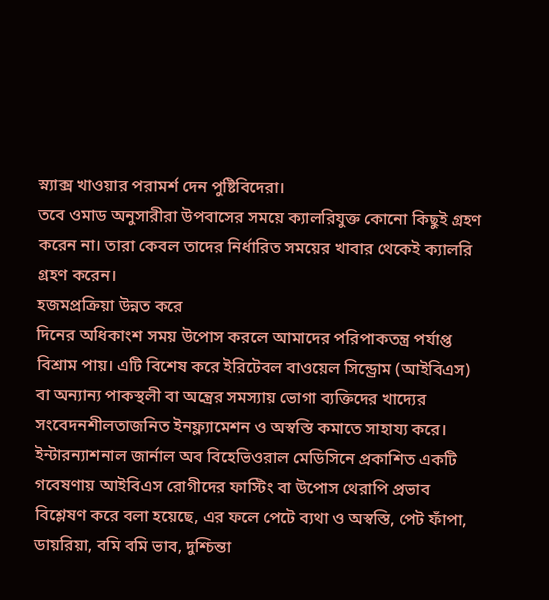স্ন্যাক্স খাওয়ার পরামর্শ দেন পুষ্টিবিদেরা।
তবে ওমাড অনুসারীরা উপবাসের সময়ে ক্যালরিযুক্ত কোনো কিছুই গ্রহণ করেন না। তারা কেবল তাদের নির্ধারিত সময়ের খাবার থেকেই ক্যালরি গ্রহণ করেন।
হজমপ্রক্রিয়া উন্নত করে
দিনের অধিকাংশ সময় উপোস করলে আমাদের পরিপাকতন্ত্র পর্যাপ্ত বিশ্রাম পায়। এটি বিশেষ করে ইরিটেবল বাওয়েল সিন্ড্রোম (আইবিএস) বা অন্যান্য পাকস্থলী বা অন্ত্রের সমস্যায় ভোগা ব্যক্তিদের খাদ্যের সংবেদনশীলতাজনিত ইনফ্ল্যামেশন ও অস্বস্তি কমাতে সাহায্য করে।
ইন্টারন্যাশনাল জার্নাল অব বিহেভিওরাল মেডিসিনে প্রকাশিত একটি গবেষণায় আইবিএস রোগীদের ফাস্টিং বা উপোস থেরাপি প্রভাব বিশ্লেষণ করে বলা হয়েছে, এর ফলে পেটে ব্যথা ও অস্বস্তি, পেট ফাঁপা, ডায়রিয়া, বমি বমি ভাব, দুশ্চিন্তা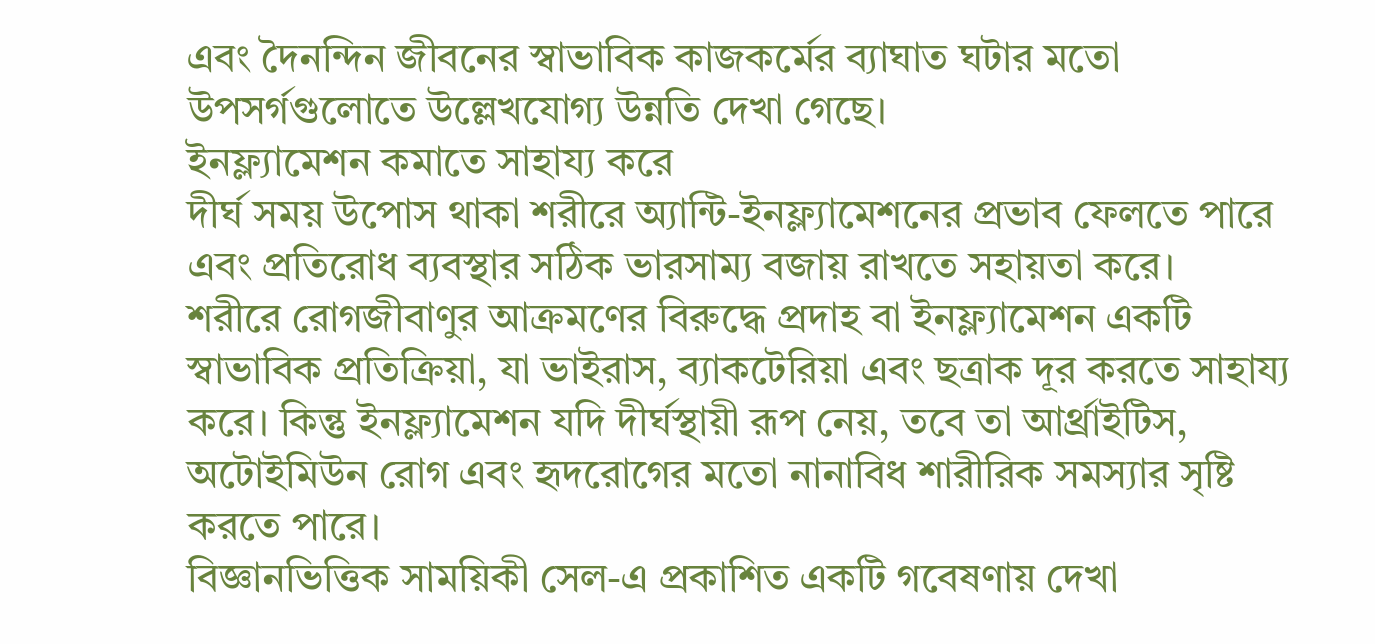এবং দৈনন্দিন জীবনের স্বাভাবিক কাজকর্মের ব্যাঘাত ঘটার মতো উপসর্গগুলোতে উল্লেখযোগ্য উন্নতি দেখা গেছে।
ইনফ্ল্যামেশন কমাতে সাহায্য করে
দীর্ঘ সময় উপোস থাকা শরীরে অ্যান্টি-ইনফ্ল্যামেশনের প্রভাব ফেলতে পারে এবং প্রতিরোধ ব্যবস্থার সঠিক ভারসাম্য বজায় রাখতে সহায়তা করে।
শরীরে রোগজীবাণুর আক্রমণের বিরুদ্ধে প্রদাহ বা ইনফ্ল্যামেশন একটি স্বাভাবিক প্রতিক্রিয়া, যা ভাইরাস, ব্যাকটেরিয়া এবং ছত্রাক দূর করতে সাহায্য করে। কিন্তু ইনফ্ল্যামেশন যদি দীর্ঘস্থায়ী রূপ নেয়, তবে তা আর্থ্রাইটিস, অটোইমিউন রোগ এবং হৃদরোগের মতো নানাবিধ শারীরিক সমস্যার সৃষ্টি করতে পারে।
বিজ্ঞানভিত্তিক সাময়িকী সেল-এ প্রকাশিত একটি গবেষণায় দেখা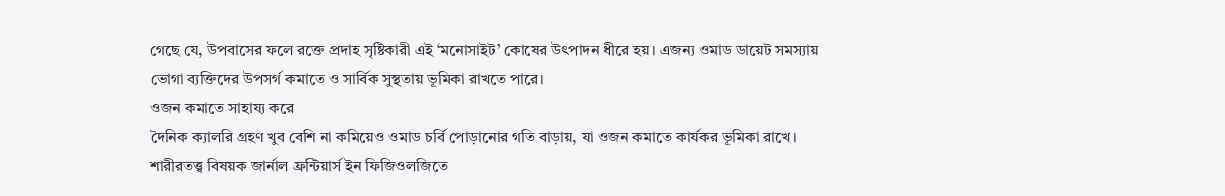গেছে যে, উপবাসের ফলে রক্তে প্রদাহ সৃষ্টিকারী এই ‘মনোসাইট’ কোষের উৎপাদন ধীরে হয়। এজন্য ওমাড ডায়েট সমস্যায় ভোগা ব্যক্তিদের উপসর্গ কমাতে ও সার্বিক সুস্থতায় ভূমিকা রাখতে পারে।
ওজন কমাতে সাহায্য করে
দৈনিক ক্যালরি গ্রহণ খুব বেশি না কমিয়েও ওমাড চর্বি পোড়ানোর গতি বাড়ায়, যা ওজন কমাতে কার্যকর ভূমিকা রাখে।
শারীরতত্ত্ব বিষয়ক জার্নাল ফ্রন্টিয়ার্স ইন ফিজিওলজিতে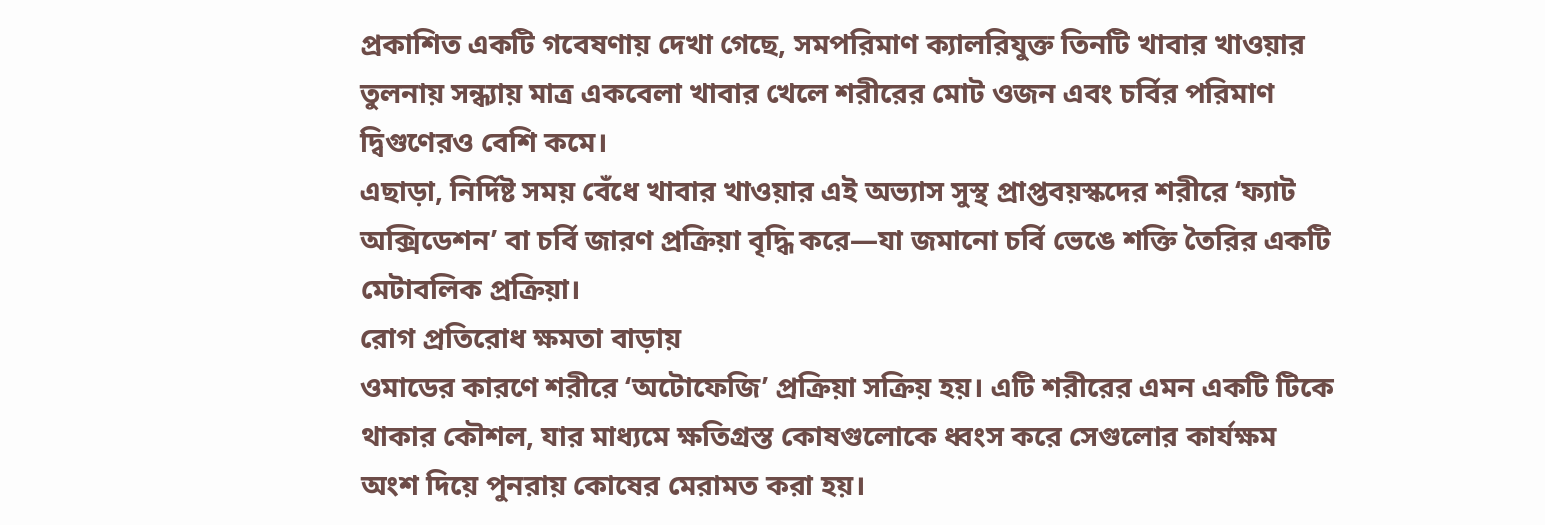প্রকাশিত একটি গবেষণায় দেখা গেছে, সমপরিমাণ ক্যালরিযুক্ত তিনটি খাবার খাওয়ার তুলনায় সন্ধ্যায় মাত্র একবেলা খাবার খেলে শরীরের মোট ওজন এবং চর্বির পরিমাণ দ্বিগুণেরও বেশি কমে।
এছাড়া, নির্দিষ্ট সময় বেঁধে খাবার খাওয়ার এই অভ্যাস সুস্থ প্রাপ্তবয়স্কদের শরীরে ‘ফ্যাট অক্সিডেশন’ বা চর্বি জারণ প্রক্রিয়া বৃদ্ধি করে—যা জমানো চর্বি ভেঙে শক্তি তৈরির একটি মেটাবলিক প্রক্রিয়া।
রোগ প্রতিরোধ ক্ষমতা বাড়ায়
ওমাডের কারণে শরীরে ‘অটোফেজি’ প্রক্রিয়া সক্রিয় হয়। এটি শরীরের এমন একটি টিকে থাকার কৌশল, যার মাধ্যমে ক্ষতিগ্রস্ত কোষগুলোকে ধ্বংস করে সেগুলোর কার্যক্ষম অংশ দিয়ে পুনরায় কোষের মেরামত করা হয়।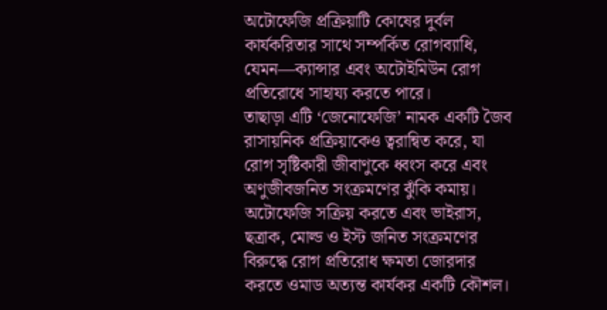অটোফেজি প্রক্রিয়াটি কোষের দুর্বল কার্যকরিতার সাথে সম্পর্কিত রোগব্যাধি, যেমন—ক্যান্সার এবং অটোইমিউন রোগ প্রতিরোধে সাহায্য করতে পারে।
তাছাড়া এটি ‘জেনোফেজি’ নামক একটি জৈব রাসায়নিক প্রক্রিয়াকেও ত্বরান্বিত করে, যা রোগ সৃষ্টিকারী জীবাণুকে ধ্বংস করে এবং অণুজীবজনিত সংক্রমণের ঝুঁকি কমায়।
অটোফেজি সক্রিয় করতে এবং ভাইরাস, ছত্রাক, মোল্ড ও ইস্ট জনিত সংক্রমণের বিরুদ্ধে রোগ প্রতিরোধ ক্ষমতা জোরদার করতে ওমাড অত্যন্ত কার্যকর একটি কৌশল।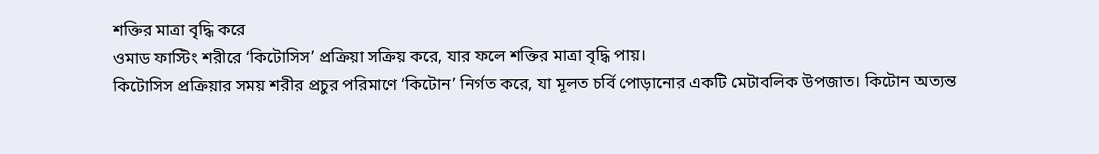শক্তির মাত্রা বৃদ্ধি করে
ওমাড ফাস্টিং শরীরে ‘কিটোসিস’ প্রক্রিয়া সক্রিয় করে, যার ফলে শক্তির মাত্রা বৃদ্ধি পায়।
কিটোসিস প্রক্রিয়ার সময় শরীর প্রচুর পরিমাণে ‘কিটোন’ নির্গত করে, যা মূলত চর্বি পোড়ানোর একটি মেটাবলিক উপজাত। কিটোন অত্যন্ত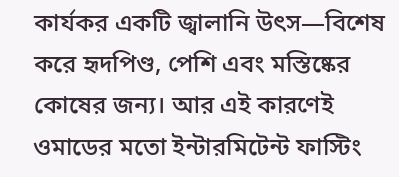কার্যকর একটি জ্বালানি উৎস—বিশেষ করে হৃদপিণ্ড, পেশি এবং মস্তিষ্কের কোষের জন্য। আর এই কারণেই ওমাডের মতো ইন্টারমিটেন্ট ফাস্টিং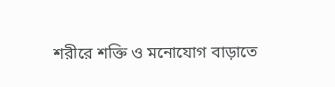শরীরে শক্তি ও মনোযোগ বাড়াতে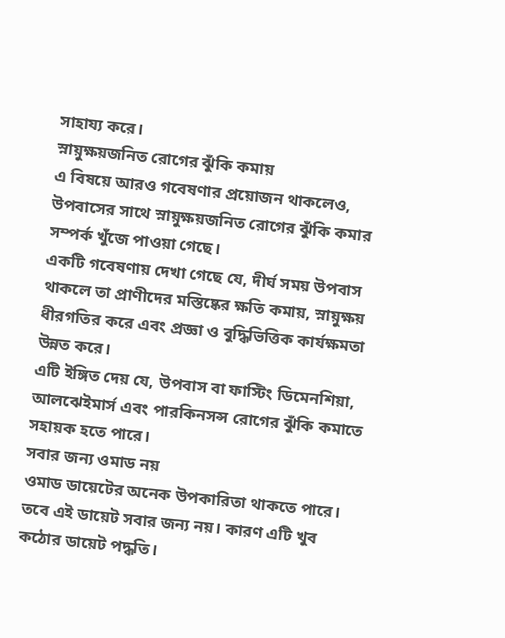সাহায্য করে।
স্নায়ুক্ষয়জনিত রোগের ঝুঁকি কমায়
এ বিষয়ে আরও গবেষণার প্রয়োজন থাকলেও, উপবাসের সাথে স্নায়ুক্ষয়জনিত রোগের ঝুঁকি কমার সম্পর্ক খুঁজে পাওয়া গেছে।
একটি গবেষণায় দেখা গেছে যে, দীর্ঘ সময় উপবাস থাকলে তা প্রাণীদের মস্তিষ্কের ক্ষতি কমায়, স্নায়ুক্ষয় ধীরগতির করে এবং প্রজ্ঞা ও বুদ্ধিভিত্তিক কার্যক্ষমতা উন্নত করে।
এটি ইঙ্গিত দেয় যে, উপবাস বা ফাস্টিং ডিমেনশিয়া, আলঝেইমার্স এবং পারকিনসন্স রোগের ঝুঁকি কমাতে সহায়ক হতে পারে।
সবার জন্য ওমাড নয়
ওমাড ডায়েটের অনেক উপকারিতা থাকতে পারে। তবে এই ডায়েট সবার জন্য নয়। কারণ এটি খুব কঠোর ডায়েট পদ্ধতি।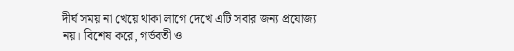দীর্ঘ সময় না খেয়ে থাকা লাগে দেখে এটি সবার জন্য প্রযোজ্য নয়। বিশেষ করে, গর্ভবতী ও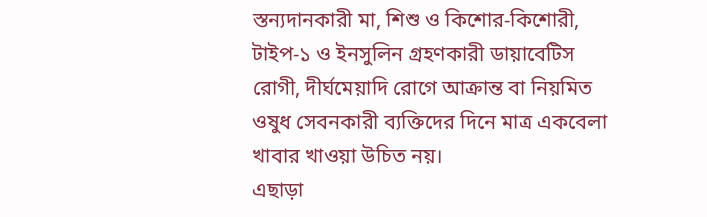স্তন্যদানকারী মা, শিশু ও কিশোর-কিশোরী, টাইপ-১ ও ইনসুলিন গ্রহণকারী ডায়াবেটিস রোগী, দীর্ঘমেয়াদি রোগে আক্রান্ত বা নিয়মিত ওষুধ সেবনকারী ব্যক্তিদের দিনে মাত্র একবেলা খাবার খাওয়া উচিত নয়।
এছাড়া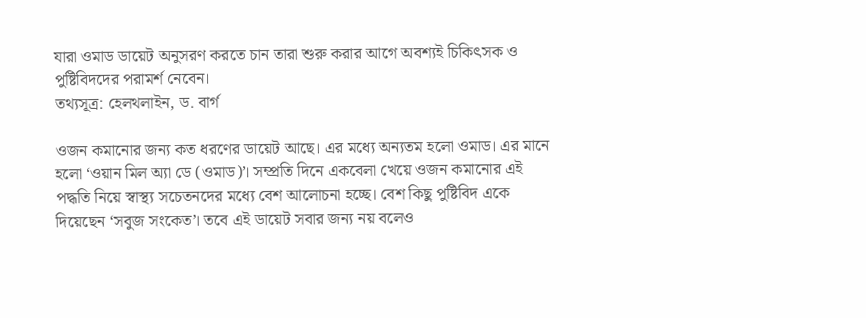যারা ওমাড ডায়েট অনুসরণ করতে চান তারা শুরু করার আগে অবশ্যই চিকিৎসক ও পুষ্টিবিদদের পরামর্শ নেবেন।
তথ্যসূত্র: হেলথলাইন, ড. বার্গ

ওজন কমানোর জন্য কত ধরণের ডায়েট আছে। এর মধ্যে অন্যতম হলো ওমাড। এর মানে হলো ‘ওয়ান মিল অ্যা ডে (ওমাড)’। সম্প্রতি দিনে একবেলা খেয়ে ওজন কমানোর এই পদ্ধতি নিয়ে স্বাস্থ্য সচেতনদের মধ্যে বেশ আলোচনা হচ্ছে। বেশ কিছু পুষ্টিবিদ একে দিয়েছেন ‘সবুজ সংকেত’। তবে এই ডায়েট সবার জন্য নয় বলেও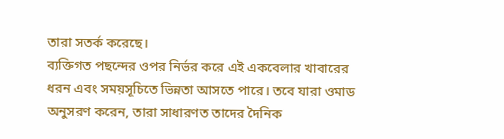তারা সতর্ক করেছে।
ব্যক্তিগত পছন্দের ওপর নির্ভর করে এই একবেলার খাবারের ধরন এবং সময়সূচিতে ভিন্নতা আসতে পারে। তবে যারা ওমাড অনুসরণ করেন, তারা সাধারণত তাদের দৈনিক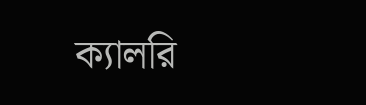ক্যালরি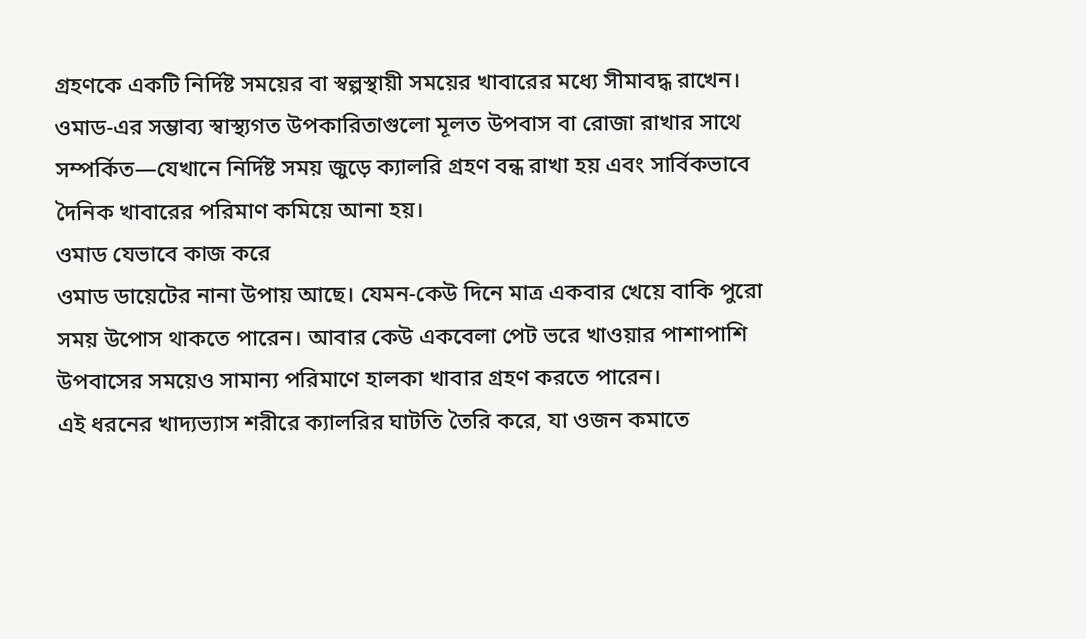গ্রহণকে একটি নির্দিষ্ট সময়ের বা স্বল্পস্থায়ী সময়ের খাবারের মধ্যে সীমাবদ্ধ রাখেন।
ওমাড-এর সম্ভাব্য স্বাস্থ্যগত উপকারিতাগুলো মূলত উপবাস বা রোজা রাখার সাথে সম্পর্কিত—যেখানে নির্দিষ্ট সময় জুড়ে ক্যালরি গ্রহণ বন্ধ রাখা হয় এবং সার্বিকভাবে দৈনিক খাবারের পরিমাণ কমিয়ে আনা হয়।
ওমাড যেভাবে কাজ করে
ওমাড ডায়েটের নানা উপায় আছে। যেমন-কেউ দিনে মাত্র একবার খেয়ে বাকি পুরো সময় উপোস থাকতে পারেন। আবার কেউ একবেলা পেট ভরে খাওয়ার পাশাপাশি উপবাসের সময়েও সামান্য পরিমাণে হালকা খাবার গ্রহণ করতে পারেন।
এই ধরনের খাদ্যভ্যাস শরীরে ক্যালরির ঘাটতি তৈরি করে, যা ওজন কমাতে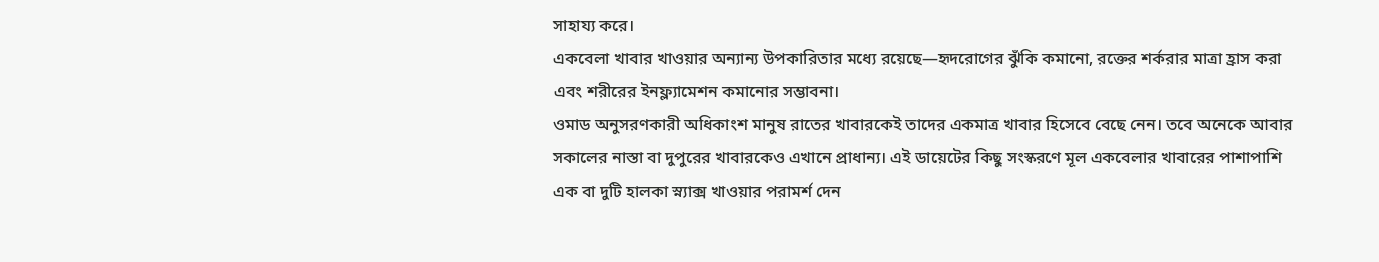সাহায্য করে।
একবেলা খাবার খাওয়ার অন্যান্য উপকারিতার মধ্যে রয়েছে—হৃদরোগের ঝুঁকি কমানো, রক্তের শর্করার মাত্রা হ্রাস করা এবং শরীরের ইনফ্ল্যামেশন কমানোর সম্ভাবনা।
ওমাড অনুসরণকারী অধিকাংশ মানুষ রাতের খাবারকেই তাদের একমাত্র খাবার হিসেবে বেছে নেন। তবে অনেকে আবার সকালের নাস্তা বা দুপুরের খাবারকেও এখানে প্রাধান্য। এই ডায়েটের কিছু সংস্করণে মূল একবেলার খাবারের পাশাপাশি এক বা দুটি হালকা স্ন্যাক্স খাওয়ার পরামর্শ দেন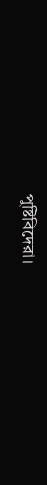পুষ্টিবিদেরা।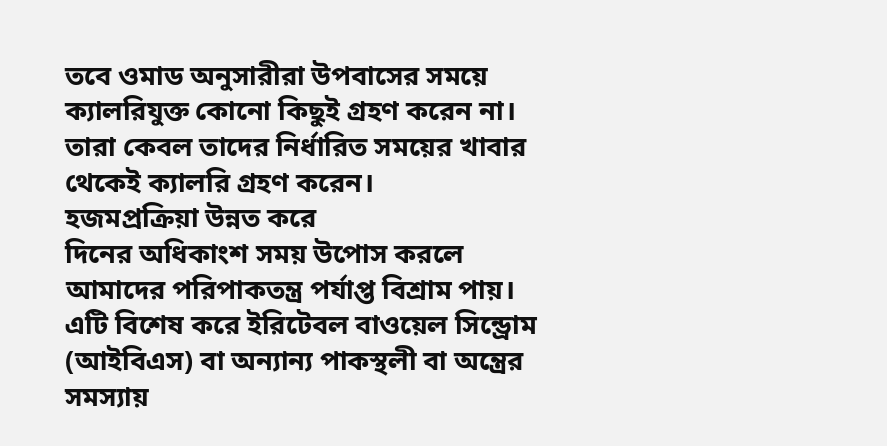তবে ওমাড অনুসারীরা উপবাসের সময়ে ক্যালরিযুক্ত কোনো কিছুই গ্রহণ করেন না। তারা কেবল তাদের নির্ধারিত সময়ের খাবার থেকেই ক্যালরি গ্রহণ করেন।
হজমপ্রক্রিয়া উন্নত করে
দিনের অধিকাংশ সময় উপোস করলে আমাদের পরিপাকতন্ত্র পর্যাপ্ত বিশ্রাম পায়। এটি বিশেষ করে ইরিটেবল বাওয়েল সিন্ড্রোম (আইবিএস) বা অন্যান্য পাকস্থলী বা অন্ত্রের সমস্যায়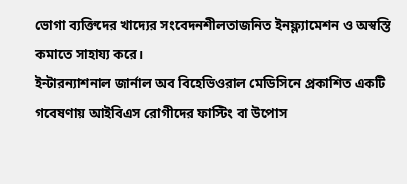ভোগা ব্যক্তিদের খাদ্যের সংবেদনশীলতাজনিত ইনফ্ল্যামেশন ও অস্বস্তি কমাতে সাহায্য করে।
ইন্টারন্যাশনাল জার্নাল অব বিহেভিওরাল মেডিসিনে প্রকাশিত একটি গবেষণায় আইবিএস রোগীদের ফাস্টিং বা উপোস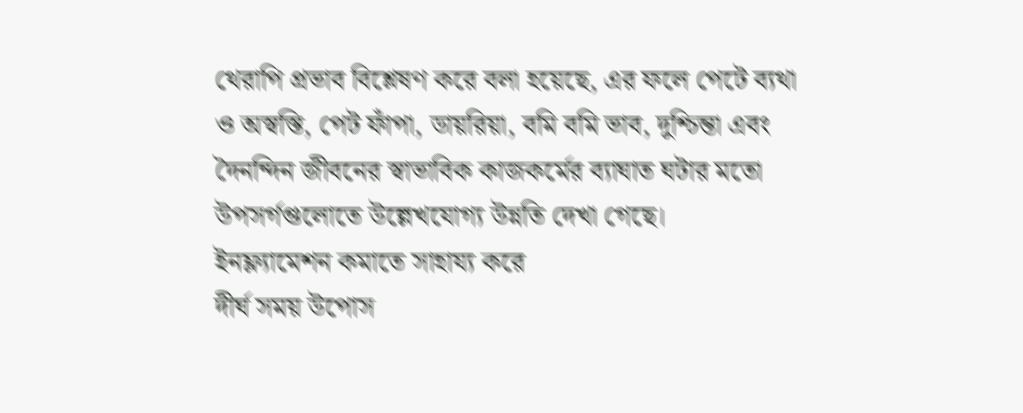থেরাপি প্রভাব বিশ্লেষণ করে বলা হয়েছে, এর ফলে পেটে ব্যথা ও অস্বস্তি, পেট ফাঁপা, ডায়রিয়া, বমি বমি ভাব, দুশ্চিন্তা এবং দৈনন্দিন জীবনের স্বাভাবিক কাজকর্মের ব্যাঘাত ঘটার মতো উপসর্গগুলোতে উল্লেখযোগ্য উন্নতি দেখা গেছে।
ইনফ্ল্যামেশন কমাতে সাহায্য করে
দীর্ঘ সময় উপোস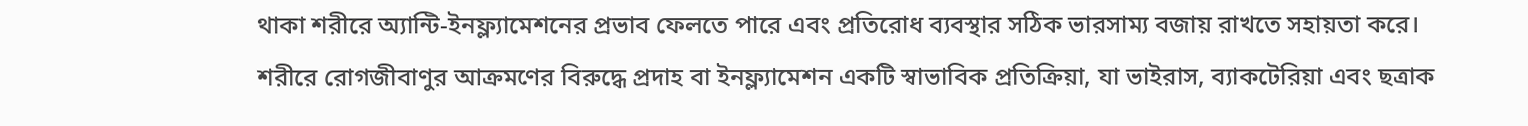থাকা শরীরে অ্যান্টি-ইনফ্ল্যামেশনের প্রভাব ফেলতে পারে এবং প্রতিরোধ ব্যবস্থার সঠিক ভারসাম্য বজায় রাখতে সহায়তা করে।
শরীরে রোগজীবাণুর আক্রমণের বিরুদ্ধে প্রদাহ বা ইনফ্ল্যামেশন একটি স্বাভাবিক প্রতিক্রিয়া, যা ভাইরাস, ব্যাকটেরিয়া এবং ছত্রাক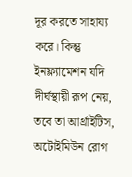দূর করতে সাহায্য করে। কিন্তু ইনফ্ল্যামেশন যদি দীর্ঘস্থায়ী রূপ নেয়, তবে তা আর্থ্রাইটিস, অটোইমিউন রোগ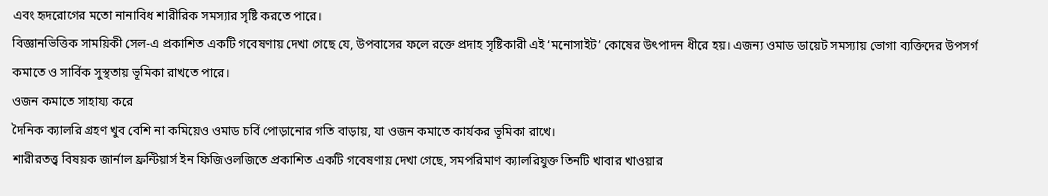এবং হৃদরোগের মতো নানাবিধ শারীরিক সমস্যার সৃষ্টি করতে পারে।
বিজ্ঞানভিত্তিক সাময়িকী সেল-এ প্রকাশিত একটি গবেষণায় দেখা গেছে যে, উপবাসের ফলে রক্তে প্রদাহ সৃষ্টিকারী এই ‘মনোসাইট’ কোষের উৎপাদন ধীরে হয়। এজন্য ওমাড ডায়েট সমস্যায় ভোগা ব্যক্তিদের উপসর্গ কমাতে ও সার্বিক সুস্থতায় ভূমিকা রাখতে পারে।
ওজন কমাতে সাহায্য করে
দৈনিক ক্যালরি গ্রহণ খুব বেশি না কমিয়েও ওমাড চর্বি পোড়ানোর গতি বাড়ায়, যা ওজন কমাতে কার্যকর ভূমিকা রাখে।
শারীরতত্ত্ব বিষয়ক জার্নাল ফ্রন্টিয়ার্স ইন ফিজিওলজিতে প্রকাশিত একটি গবেষণায় দেখা গেছে, সমপরিমাণ ক্যালরিযুক্ত তিনটি খাবার খাওয়ার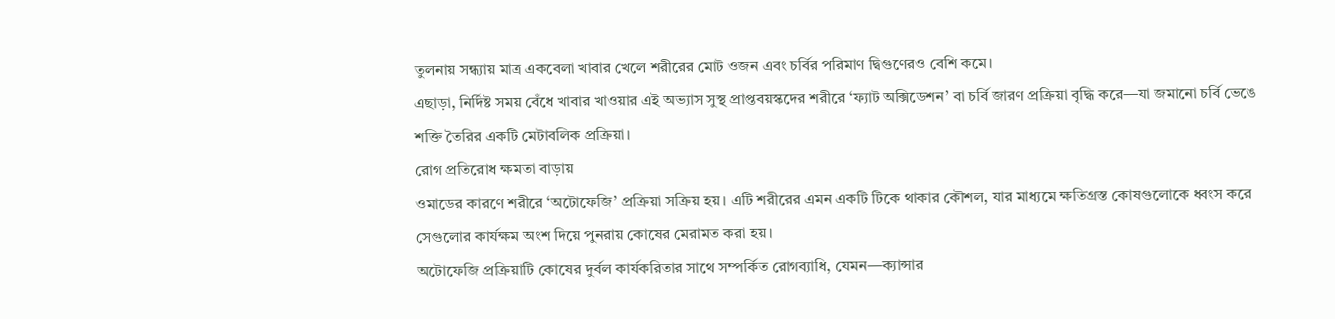তুলনায় সন্ধ্যায় মাত্র একবেলা খাবার খেলে শরীরের মোট ওজন এবং চর্বির পরিমাণ দ্বিগুণেরও বেশি কমে।
এছাড়া, নির্দিষ্ট সময় বেঁধে খাবার খাওয়ার এই অভ্যাস সুস্থ প্রাপ্তবয়স্কদের শরীরে ‘ফ্যাট অক্সিডেশন’ বা চর্বি জারণ প্রক্রিয়া বৃদ্ধি করে—যা জমানো চর্বি ভেঙে শক্তি তৈরির একটি মেটাবলিক প্রক্রিয়া।
রোগ প্রতিরোধ ক্ষমতা বাড়ায়
ওমাডের কারণে শরীরে ‘অটোফেজি’ প্রক্রিয়া সক্রিয় হয়। এটি শরীরের এমন একটি টিকে থাকার কৌশল, যার মাধ্যমে ক্ষতিগ্রস্ত কোষগুলোকে ধ্বংস করে সেগুলোর কার্যক্ষম অংশ দিয়ে পুনরায় কোষের মেরামত করা হয়।
অটোফেজি প্রক্রিয়াটি কোষের দুর্বল কার্যকরিতার সাথে সম্পর্কিত রোগব্যাধি, যেমন—ক্যান্সার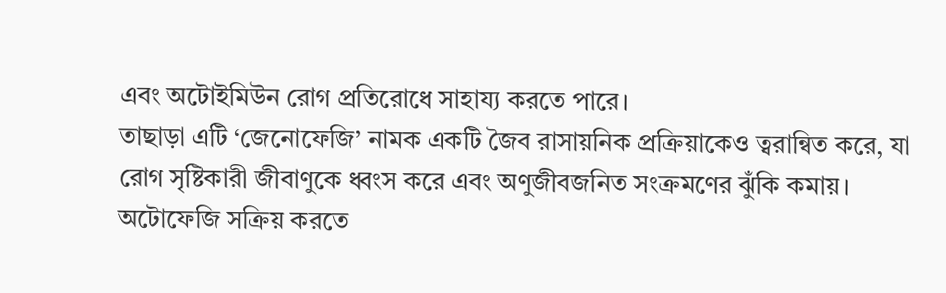এবং অটোইমিউন রোগ প্রতিরোধে সাহায্য করতে পারে।
তাছাড়া এটি ‘জেনোফেজি’ নামক একটি জৈব রাসায়নিক প্রক্রিয়াকেও ত্বরান্বিত করে, যা রোগ সৃষ্টিকারী জীবাণুকে ধ্বংস করে এবং অণুজীবজনিত সংক্রমণের ঝুঁকি কমায়।
অটোফেজি সক্রিয় করতে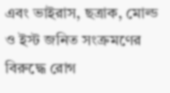এবং ভাইরাস, ছত্রাক, মোল্ড ও ইস্ট জনিত সংক্রমণের বিরুদ্ধে রোগ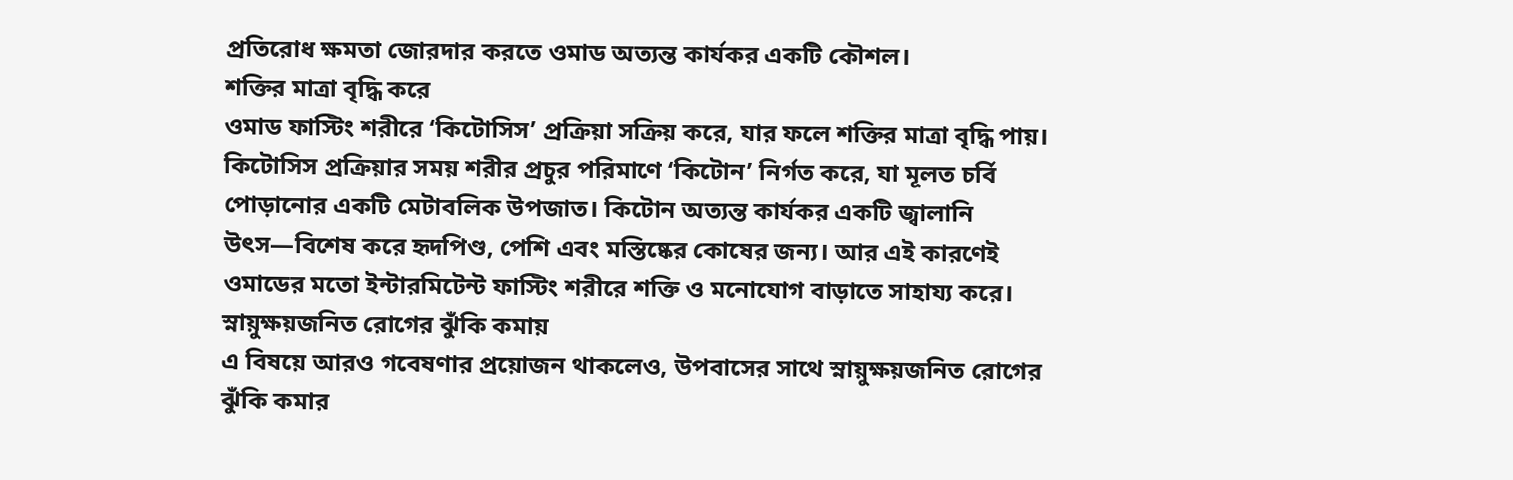প্রতিরোধ ক্ষমতা জোরদার করতে ওমাড অত্যন্ত কার্যকর একটি কৌশল।
শক্তির মাত্রা বৃদ্ধি করে
ওমাড ফাস্টিং শরীরে ‘কিটোসিস’ প্রক্রিয়া সক্রিয় করে, যার ফলে শক্তির মাত্রা বৃদ্ধি পায়।
কিটোসিস প্রক্রিয়ার সময় শরীর প্রচুর পরিমাণে ‘কিটোন’ নির্গত করে, যা মূলত চর্বি পোড়ানোর একটি মেটাবলিক উপজাত। কিটোন অত্যন্ত কার্যকর একটি জ্বালানি উৎস—বিশেষ করে হৃদপিণ্ড, পেশি এবং মস্তিষ্কের কোষের জন্য। আর এই কারণেই ওমাডের মতো ইন্টারমিটেন্ট ফাস্টিং শরীরে শক্তি ও মনোযোগ বাড়াতে সাহায্য করে।
স্নায়ুক্ষয়জনিত রোগের ঝুঁকি কমায়
এ বিষয়ে আরও গবেষণার প্রয়োজন থাকলেও, উপবাসের সাথে স্নায়ুক্ষয়জনিত রোগের ঝুঁকি কমার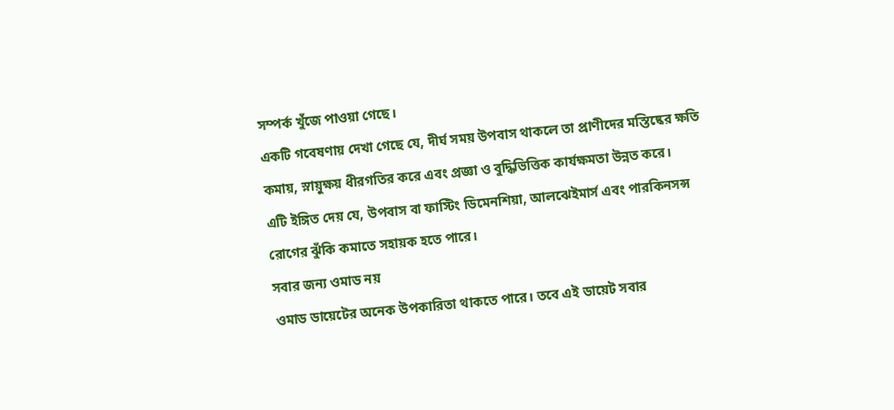সম্পর্ক খুঁজে পাওয়া গেছে।
একটি গবেষণায় দেখা গেছে যে, দীর্ঘ সময় উপবাস থাকলে তা প্রাণীদের মস্তিষ্কের ক্ষতি কমায়, স্নায়ুক্ষয় ধীরগতির করে এবং প্রজ্ঞা ও বুদ্ধিভিত্তিক কার্যক্ষমতা উন্নত করে।
এটি ইঙ্গিত দেয় যে, উপবাস বা ফাস্টিং ডিমেনশিয়া, আলঝেইমার্স এবং পারকিনসন্স রোগের ঝুঁকি কমাতে সহায়ক হতে পারে।
সবার জন্য ওমাড নয়
ওমাড ডায়েটের অনেক উপকারিতা থাকতে পারে। তবে এই ডায়েট সবার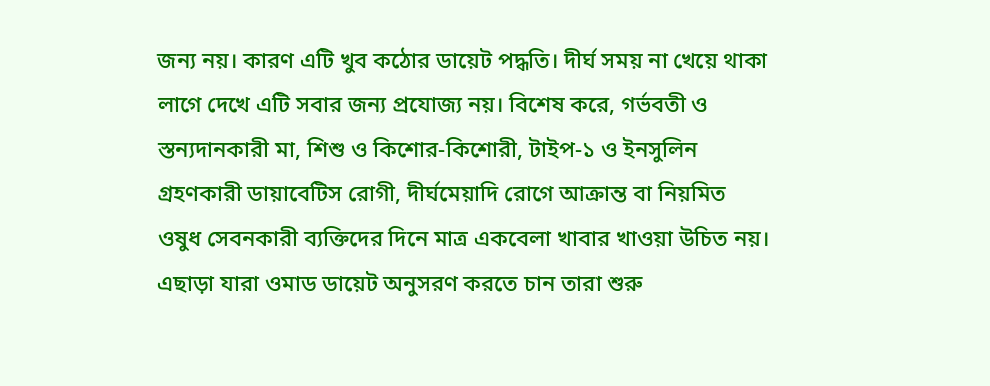জন্য নয়। কারণ এটি খুব কঠোর ডায়েট পদ্ধতি। দীর্ঘ সময় না খেয়ে থাকা লাগে দেখে এটি সবার জন্য প্রযোজ্য নয়। বিশেষ করে, গর্ভবতী ও স্তন্যদানকারী মা, শিশু ও কিশোর-কিশোরী, টাইপ-১ ও ইনসুলিন গ্রহণকারী ডায়াবেটিস রোগী, দীর্ঘমেয়াদি রোগে আক্রান্ত বা নিয়মিত ওষুধ সেবনকারী ব্যক্তিদের দিনে মাত্র একবেলা খাবার খাওয়া উচিত নয়।
এছাড়া যারা ওমাড ডায়েট অনুসরণ করতে চান তারা শুরু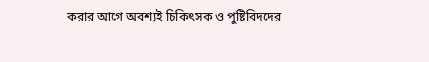করার আগে অবশ্যই চিকিৎসক ও পুষ্টিবিদদের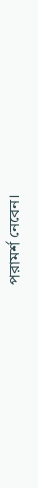পরামর্শ নেবেন।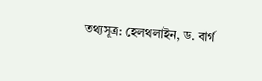তথ্যসূত্র: হেলথলাইন, ড. বার্গ